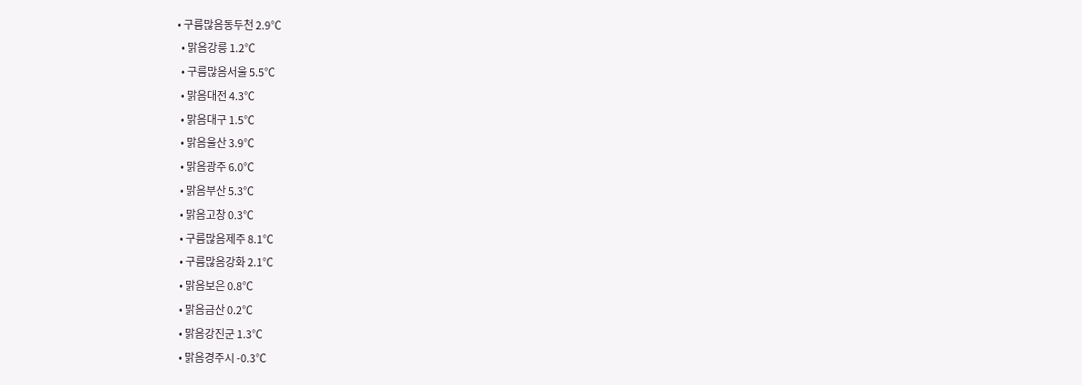• 구름많음동두천 2.9℃
  • 맑음강릉 1.2℃
  • 구름많음서울 5.5℃
  • 맑음대전 4.3℃
  • 맑음대구 1.5℃
  • 맑음울산 3.9℃
  • 맑음광주 6.0℃
  • 맑음부산 5.3℃
  • 맑음고창 0.3℃
  • 구름많음제주 8.1℃
  • 구름많음강화 2.1℃
  • 맑음보은 0.8℃
  • 맑음금산 0.2℃
  • 맑음강진군 1.3℃
  • 맑음경주시 -0.3℃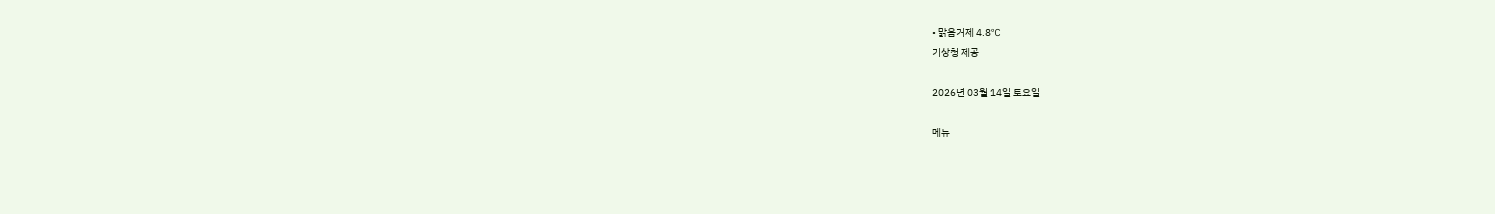• 맑음거제 4.8℃
기상청 제공

2026년 03월 14일 토요일

메뉴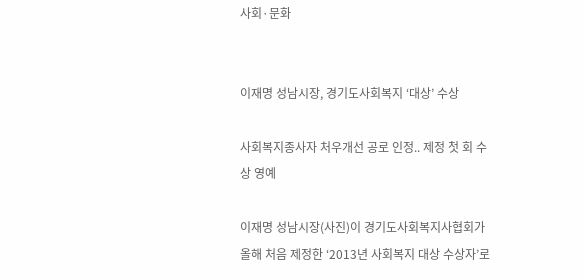사회·문화


이재명 성남시장, 경기도사회복지 ‘대상’ 수상

사회복지종사자 처우개선 공로 인정.. 제정 첫 회 수상 영예

이재명 성남시장(사진)이 경기도사회복지사협회가 올해 처음 제정한 ‘2013년 사회복지 대상 수상자’로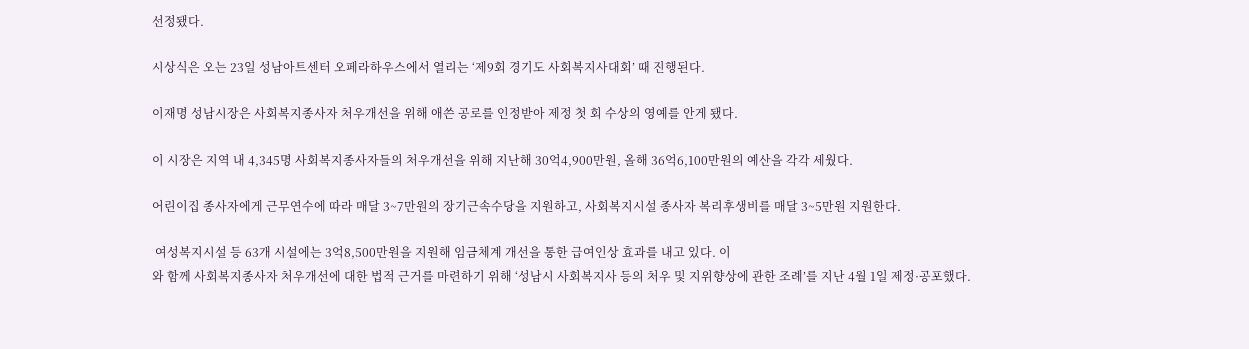선정됐다.

시상식은 오는 23일 성남아트센터 오페라하우스에서 열리는 ‘제9회 경기도 사회복지사대회’ 때 진행된다.

이재명 성남시장은 사회복지종사자 처우개선을 위해 애쓴 공로를 인정받아 제정 첫 회 수상의 영예를 안게 됐다.

이 시장은 지역 내 4,345명 사회복지종사자들의 처우개선을 위해 지난해 30억4,900만원, 올해 36억6,100만원의 예산을 각각 세웠다.

어린이집 종사자에게 근무연수에 따라 매달 3~7만원의 장기근속수당을 지원하고, 사회복지시설 종사자 복리후생비를 매달 3~5만원 지원한다.

 여성복지시설 등 63개 시설에는 3억8,500만원을 지원해 임금체계 개선을 통한 급여인상 효과를 내고 있다. 이
와 함께 사회복지종사자 처우개선에 대한 법적 근거를 마련하기 위해 ‘성남시 사회복지사 등의 처우 및 지위향상에 관한 조례’를 지난 4월 1일 제정·공포했다.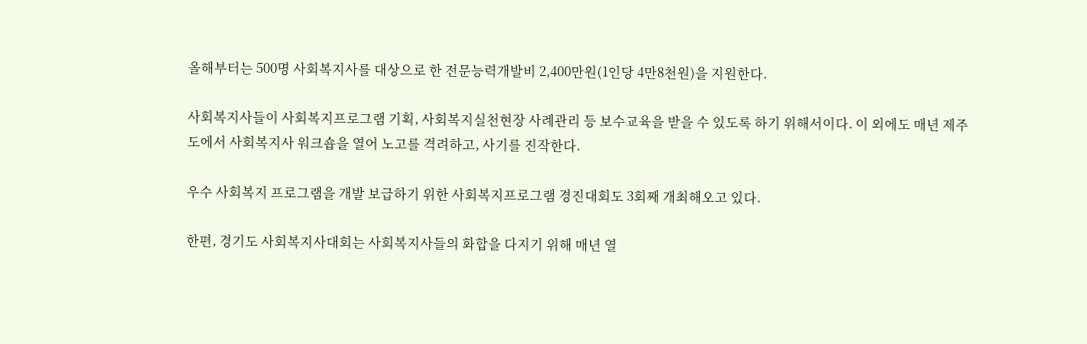올해부터는 500명 사회복지사를 대상으로 한 전문능력개발비 2,400만원(1인당 4만8천원)을 지원한다.

사회복지사들이 사회복지프로그램 기획, 사회복지실천현장 사례관리 등 보수교육을 받을 수 있도록 하기 위해서이다. 이 외에도 매년 제주도에서 사회복지사 워크숍을 열어 노고를 격려하고, 사기를 진작한다.

우수 사회복지 프로그램을 개발 보급하기 위한 사회복지프로그램 경진대회도 3회째 개최해오고 있다.

한편, 경기도 사회복지사대회는 사회복지사들의 화합을 다지기 위해 매년 열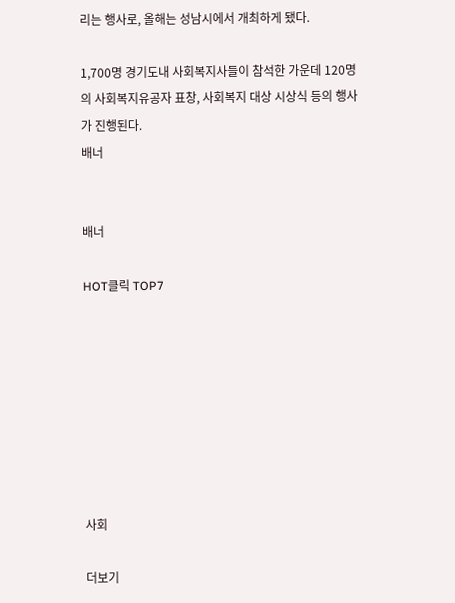리는 행사로, 올해는 성남시에서 개최하게 됐다.

1,700명 경기도내 사회복지사들이 참석한 가운데 120명의 사회복지유공자 표창, 사회복지 대상 시상식 등의 행사가 진행된다.
배너


배너

HOT클릭 TOP7








사회

더보기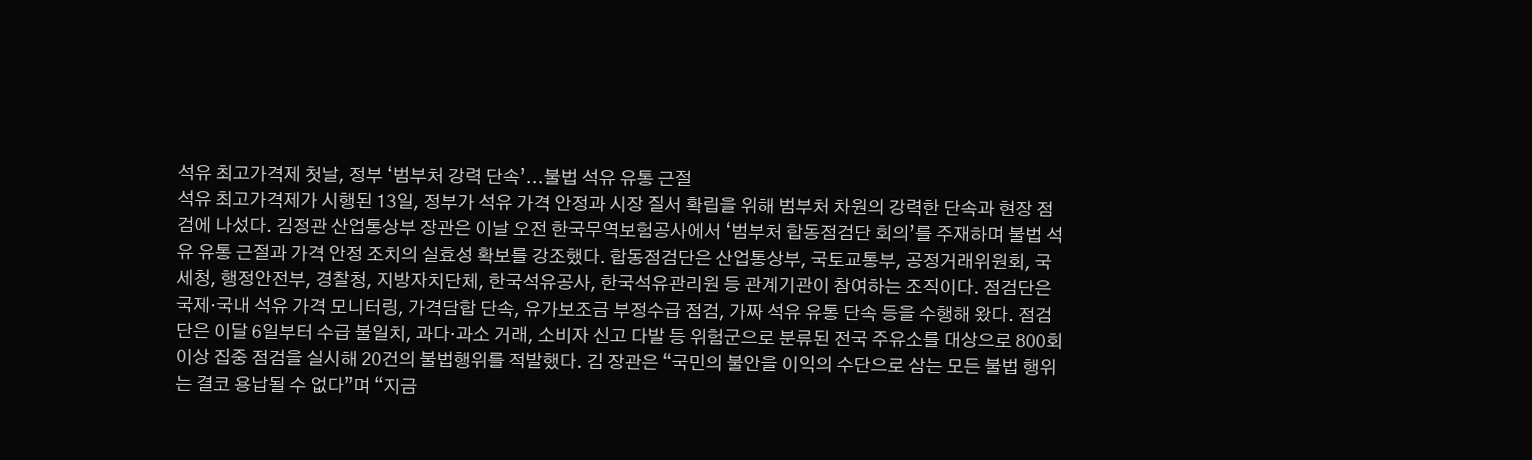석유 최고가격제 첫날, 정부 ‘범부처 강력 단속’...불법 석유 유통 근절
석유 최고가격제가 시행된 13일, 정부가 석유 가격 안정과 시장 질서 확립을 위해 범부처 차원의 강력한 단속과 현장 점검에 나섰다. 김정관 산업통상부 장관은 이날 오전 한국무역보험공사에서 ‘범부처 합동점검단 회의’를 주재하며 불법 석유 유통 근절과 가격 안정 조치의 실효성 확보를 강조했다. 합동점검단은 산업통상부, 국토교통부, 공정거래위원회, 국세청, 행정안전부, 경찰청, 지방자치단체, 한국석유공사, 한국석유관리원 등 관계기관이 참여하는 조직이다. 점검단은 국제·국내 석유 가격 모니터링, 가격담합 단속, 유가보조금 부정수급 점검, 가짜 석유 유통 단속 등을 수행해 왔다. 점검단은 이달 6일부터 수급 불일치, 과다·과소 거래, 소비자 신고 다발 등 위험군으로 분류된 전국 주유소를 대상으로 800회 이상 집중 점검을 실시해 20건의 불법행위를 적발했다. 김 장관은 “국민의 불안을 이익의 수단으로 삼는 모든 불법 행위는 결코 용납될 수 없다”며 “지금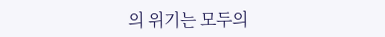의 위기는 모두의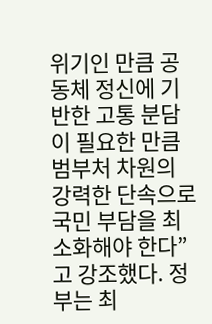위기인 만큼 공동체 정신에 기반한 고통 분담이 필요한 만큼 범부처 차원의 강력한 단속으로 국민 부담을 최소화해야 한다”고 강조했다. 정부는 최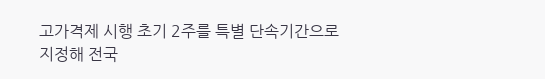고가격제 시행 초기 2주를 특별 단속기간으로 지정해 전국